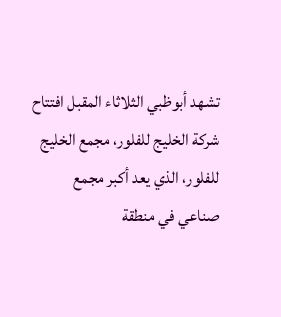تشهد أبوظبي الثلاثاء المقبل افتتاح شركة الخليج للفلور، مجمع الخليج للفلور، الذي يعد أكبر مجمع صناعي في منطقة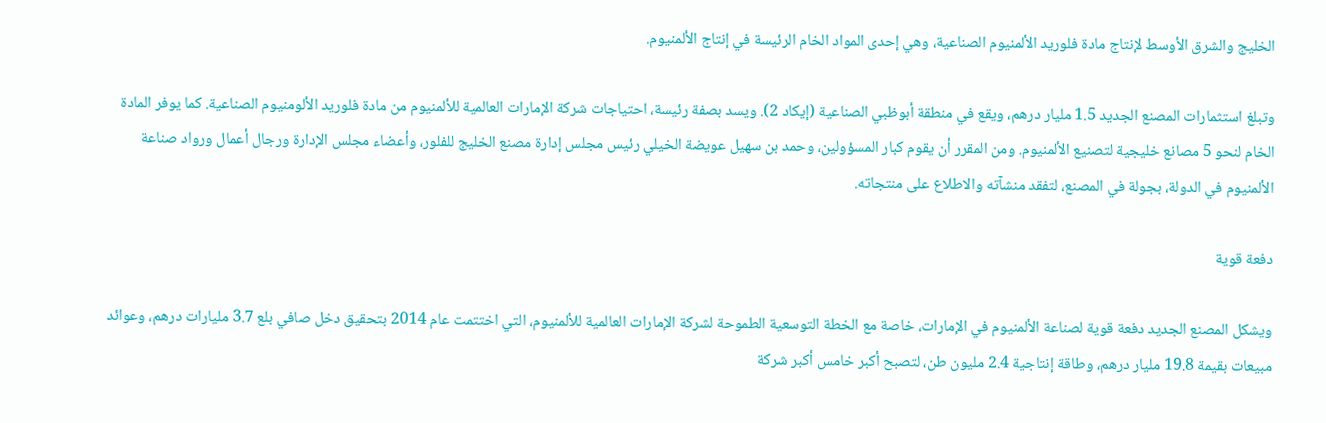الخليج والشرق الأوسط لإنتاج مادة فلوريد الألمنيوم الصناعية، وهي إحدى المواد الخام الرئيسة في إنتاج الألمنيوم.

وتبلغ استثمارات المصنع الجديد 1.5 مليار درهم، ويقع في منطقة أبوظبي الصناعية (إيكاد 2). ويسد بصفة رئيسة، احتياجات شركة الإمارات العالمية للألمنيوم من مادة فلوريد الألومنيوم الصناعية. كما يوفر المادة الخام لنحو 5 مصانع خليجية لتصنيع الألمنيوم. ومن المقرر أن يقوم كبار المسؤولين، وحمد بن سهيل عويضة الخيلي رئيس مجلس إدارة مصنع الخليج للفلور، وأعضاء مجلس الإدارة ورجال أعمال ورواد صناعة الألمنيوم في الدولة، بجولة في المصنع، لتفقد منشآته والاطلاع على منتجاته.

دفعة قوية

ويشكل المصنع الجديد دفعة قوية لصناعة الألمنيوم في الإمارات، خاصة مع الخطة التوسعية الطموحة لشركة الإمارات العالمية للألمنيوم، التي اختتمت عام 2014 بتحقيق دخل صافي بلع 3.7 مليارات درهم، وعوائد مبيعات بقيمة 19.8 مليار درهم، وطاقة إنتاجية 2.4 مليون طن، لتصبح أكبر خامس أكبر شركة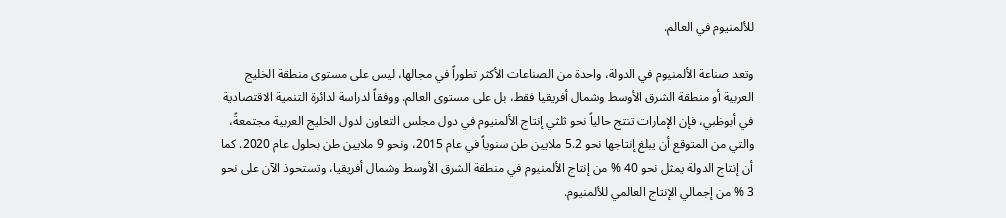للألمنيوم في العالم.

وتعد صناعة الألمنيوم في الدولة، واحدة من الصناعات الأكثر تطوراً في مجالها، ليس على مستوى منطقة الخليج العربية أو منطقة الشرق الأوسط وشمال أفريقيا فقط، بل على مستوى العالم. ووفقاً لدراسة لدائرة التنمية الاقتصادية في أبوظبي، فإن الإمارات تنتج حالياً نحو ثلثي إنتاج الألمنيوم في دول مجلس التعاون لدول الخليج العربية مجتمعةً، والتي من المتوقع أن يبلغ إنتاجها نحو 5.2 ملايين طن سنوياً في عام 2015، ونحو 9 ملايين طن بحلول عام 2020. كما أن إنتاج الدولة يمثل نحو 40 % من إنتاج الألمنيوم في منطقة الشرق الأوسط وشمال أفريقيا، وتستحوذ الآن على نحو 3 % من إجمالي الإنتاج العالمي للألمنيوم.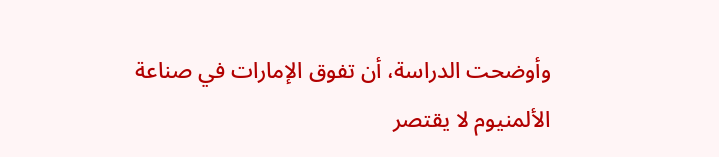وأوضحت الدراسة، أن تفوق الإمارات في صناعة الألمنيوم لا يقتصر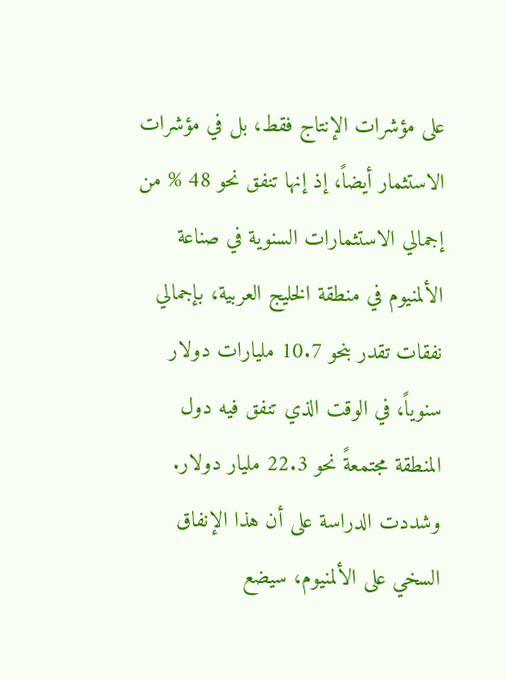على مؤشرات الإنتاج فقط، بل في مؤشرات الاستثمار أيضاً، إذ إنها تنفق نحو 48 % من إجمالي الاستثمارات السنوية في صناعة الألمنيوم في منطقة الخليج العربية، بإجمالي نفقات تقدر بنحو 10.7 مليارات دولار سنوياً، في الوقت الذي تنفق فيه دول المنطقة مجتمعةً نحو 22.3 مليار دولار. وشددت الدراسة على أن هذا الإنفاق السخي على الألمنيوم، سيضع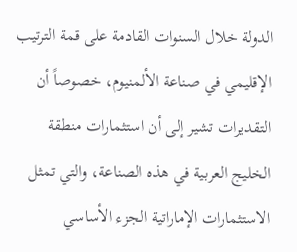الدولة خلال السنوات القادمة على قمة الترتيب الإقليمي في صناعة الألمنيوم، خصوصاً أن التقديرات تشير إلى أن استثمارات منطقة الخليج العربية في هذه الصناعة، والتي تمثل الاستثمارات الإماراتية الجزء الأساسي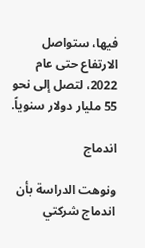فيها، ستواصل الارتفاع حتى عام 2022، لتصل إلى نحو 55 مليار دولار سنوياً.

اندماج

ونوهت الدراسة بأن اندماج شركتي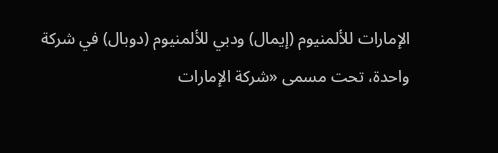الإمارات للألمنيوم (إيمال) ودبي للألمنيوم (دوبال) في شركة واحدة، تحت مسمى «شركة الإمارات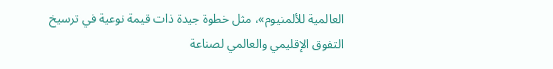العالمية للألمنيوم»، مثل خطوة جيدة ذات قيمة نوعية في ترسيخ التفوق الإقليمي والعالمي لصناعة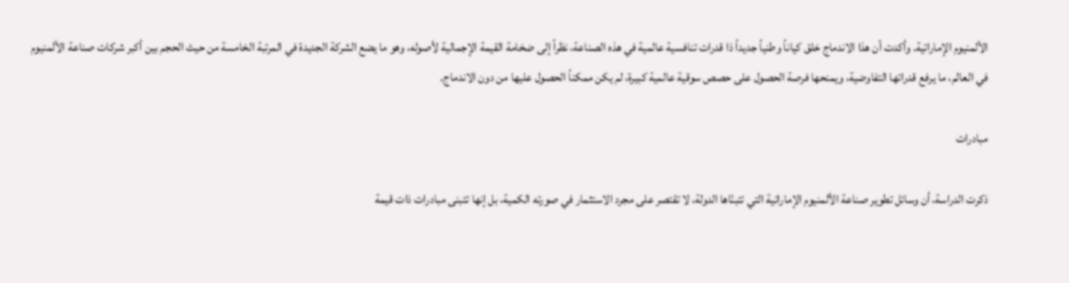الألمنيوم الإماراتية. وأكدت أن هذا الاندماج خلق كياناً وطنياً جديداً ذا قدرات تنافسية عالمية في هذه الصناعة، نظراً إلى ضخامة القيمة الإجمالية لأصوله، وهو ما يضع الشركة الجديدة في المرتبة الخامسة من حيث الحجم بين أكبر شركات صناعة الألمنيوم في العالم، ما يرفع قدراتها التفاوضية، ويمنحها فرصة الحصول على حصص سوقية عالمية كبيرة، لم يكن ممكناً الحصول عليها من دون الاندماج.

مبادرات

ذكرت الدراسة، أن وسائل تطوير صناعة الألمنيوم الإماراتية التي تتبنّاها الدولة، لا تقتصر على مجرد الاستثمار في صورته الكمية، بل إنها تتبنى مبادرات ذات قيمة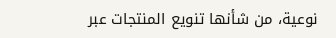نوعية، من شأنها تنويع المنتجات عبر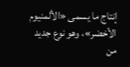إنتاج ما يسمى «الألمنيوم الأخضر»، وهو نوع جديد من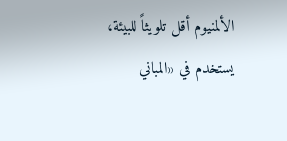الألمنيوم أقل تلويثاً للبيئة، يستخدم في «المباني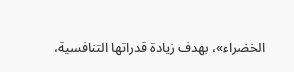الخضراء»، بهدف زيادة قدراتها التنافسية،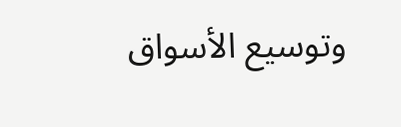وتوسيع الأسواق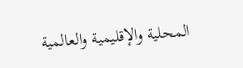المحلية والإقليمية والعالمية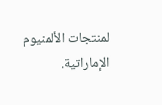لمنتجات الألمنيوم الإماراتية.